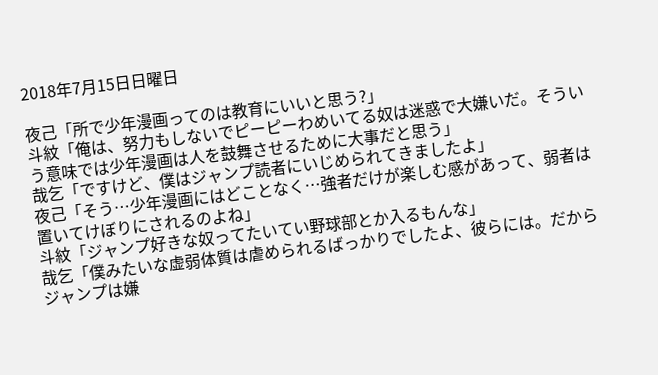2018年7月15日日曜日

夜己「所で少年漫画ってのは教育にいいと思う?」
斗紋「俺は、努力もしないでピーピーわめいてる奴は迷惑で大嫌いだ。そういう意味では少年漫画は人を鼓舞させるために大事だと思う」
哉乞「ですけど、僕はジャンプ読者にいじめられてきましたよ」
夜己「そう…少年漫画にはどことなく…強者だけが楽しむ感があって、弱者は置いてけぼりにされるのよね」
斗紋「ジャンプ好きな奴ってたいてい野球部とか入るもんな」
哉乞「僕みたいな虚弱体質は虐められるばっかりでしたよ、彼らには。だからジャンプは嫌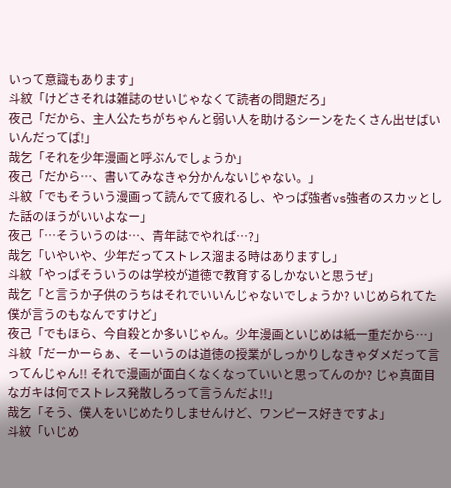いって意識もあります」
斗紋「けどさそれは雑誌のせいじゃなくて読者の問題だろ」
夜己「だから、主人公たちがちゃんと弱い人を助けるシーンをたくさん出せばいいんだってば!」
哉乞「それを少年漫画と呼ぶんでしょうか」
夜己「だから…、書いてみなきゃ分かんないじゃない。」
斗紋「でもそういう漫画って読んでて疲れるし、やっぱ強者vs強者のスカッとした話のほうがいいよなー」
夜己「…そういうのは…、青年誌でやれば…?」
哉乞「いやいや、少年だってストレス溜まる時はありますし」
斗紋「やっぱそういうのは学校が道徳で教育するしかないと思うぜ」
哉乞「と言うか子供のうちはそれでいいんじゃないでしょうか? いじめられてた僕が言うのもなんですけど」
夜己「でもほら、今自殺とか多いじゃん。少年漫画といじめは紙一重だから…」
斗紋「だーかーらぁ、そーいうのは道徳の授業がしっかりしなきゃダメだって言ってんじゃん!! それで漫画が面白くなくなっていいと思ってんのか? じゃ真面目なガキは何でストレス発散しろって言うんだよ!!」
哉乞「そう、僕人をいじめたりしませんけど、ワンピース好きですよ」
斗紋「いじめ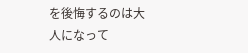を後悔するのは大人になって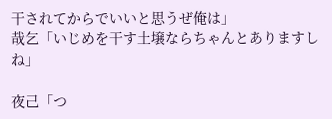干されてからでいいと思うぜ俺は」
哉乞「いじめを干す土壌ならちゃんとありますしね」

夜己「つ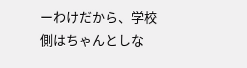ーわけだから、学校側はちゃんとしな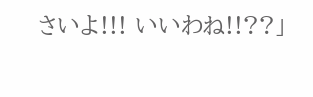さいよ!!! いいわね!!??」